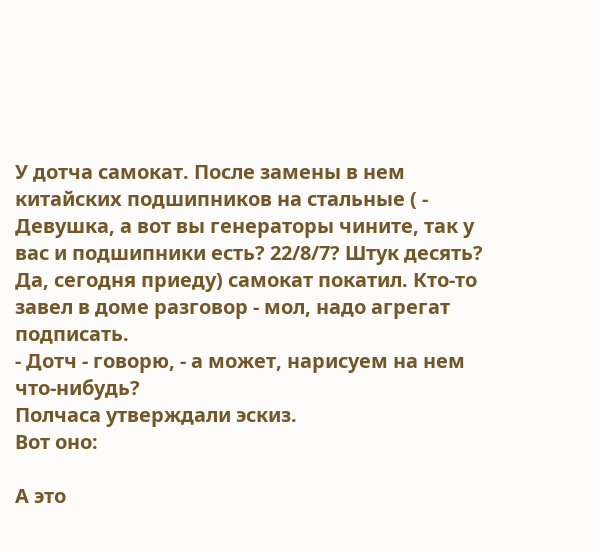У дотча самокат. После замены в нем китайских подшипников на стальные ( - Девушка, а вот вы генераторы чините, так у вас и подшипники есть? 22/8/7? Штук десять? Да, сегодня приеду) самокат покатил. Кто-то завел в доме разговор - мол, надо агрегат подписать.
- Дотч - говорю, - а может, нарисуем на нем что-нибудь?
Полчаса утверждали эскиз.
Вот оно:

А это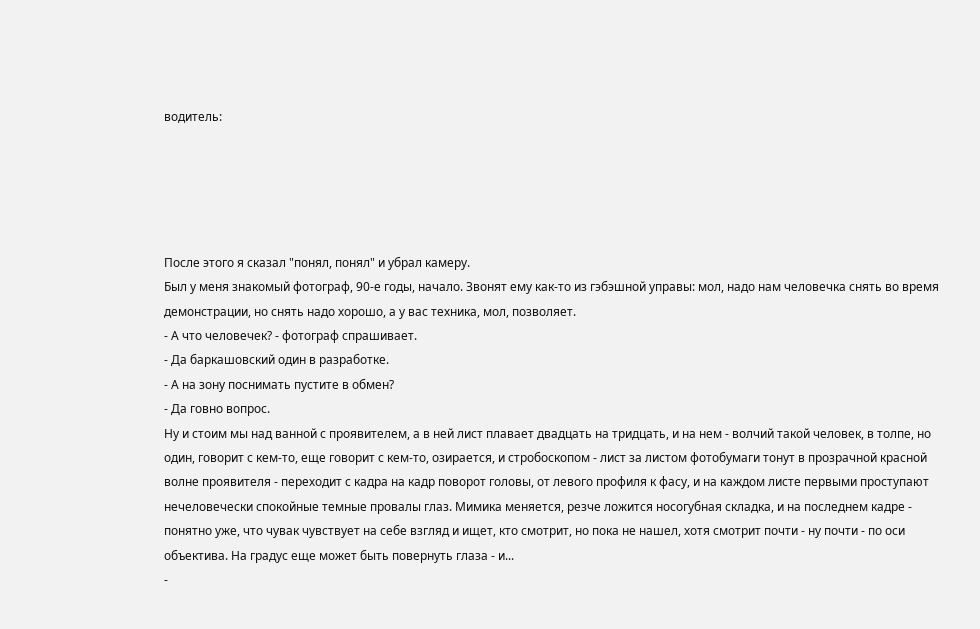водитель:





После этого я сказал "понял, понял" и убрал камеру.
Был у меня знакомый фотограф, 90-е годы, начало. Звонят ему как-то из гэбэшной управы: мол, надо нам человечка снять во время демонстрации, но снять надо хорошо, а у вас техника, мол, позволяет.
- А что человечек? - фотограф спрашивает.
- Да баркашовский один в разработке.
- А на зону поснимать пустите в обмен?
- Да говно вопрос.
Ну и стоим мы над ванной с проявителем, а в ней лист плавает двадцать на тридцать, и на нем - волчий такой человек, в толпе, но один, говорит с кем-то, еще говорит с кем-то, озирается, и стробоскопом - лист за листом фотобумаги тонут в прозрачной красной волне проявителя - переходит с кадра на кадр поворот головы, от левого профиля к фасу, и на каждом листе первыми проступают нечеловечески спокойные темные провалы глаз. Мимика меняется, резче ложится носогубная складка, и на последнем кадре - понятно уже, что чувак чувствует на себе взгляд и ищет, кто смотрит, но пока не нашел, хотя смотрит почти - ну почти - по оси объектива. На градус еще может быть повернуть глаза - и...
-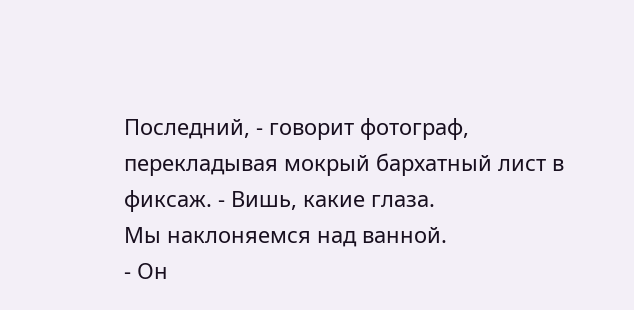Последний, - говорит фотограф, перекладывая мокрый бархатный лист в фиксаж. - Вишь, какие глаза.
Мы наклоняемся над ванной.
- Он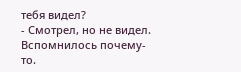тебя видел?
- Смотрел, но не видел.
Вспомнилось почему-то.